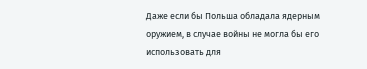Даже если бы Польша обладала ядерным оружием, в случае войны не могла бы его использовать для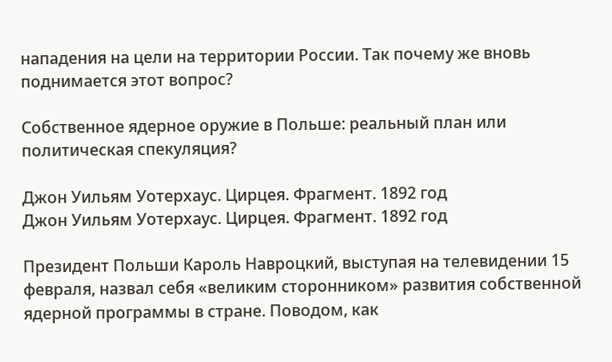нападения на цели на территории России. Так почему же вновь поднимается этот вопрос?

Собственное ядерное оружие в Польше: реальный план или политическая спекуляция?

Джон Уильям Уотерхаус. Цирцея. Фрагмент. 1892 год
Джон Уильям Уотерхаус. Цирцея. Фрагмент. 1892 год

Президент Польши Кароль Навроцкий, выступая на телевидении 15 февраля, назвал себя «великим сторонником» развития собственной ядерной программы в стране. Поводом, как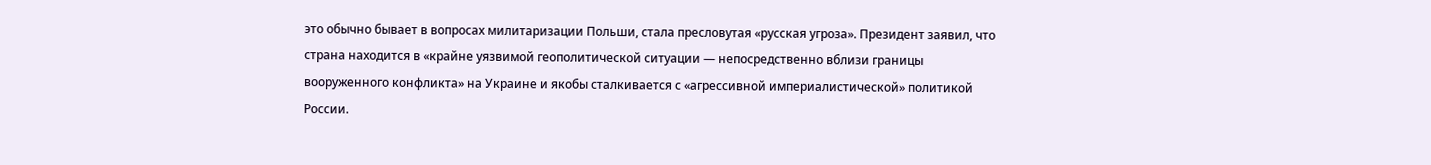это обычно бывает в вопросах милитаризации Польши, стала пресловутая «русская угроза». Президент заявил, что страна находится в «крайне уязвимой геополитической ситуации — непосредственно вблизи границы вооруженного конфликта» на Украине и якобы сталкивается с «агрессивной империалистической» политикой России.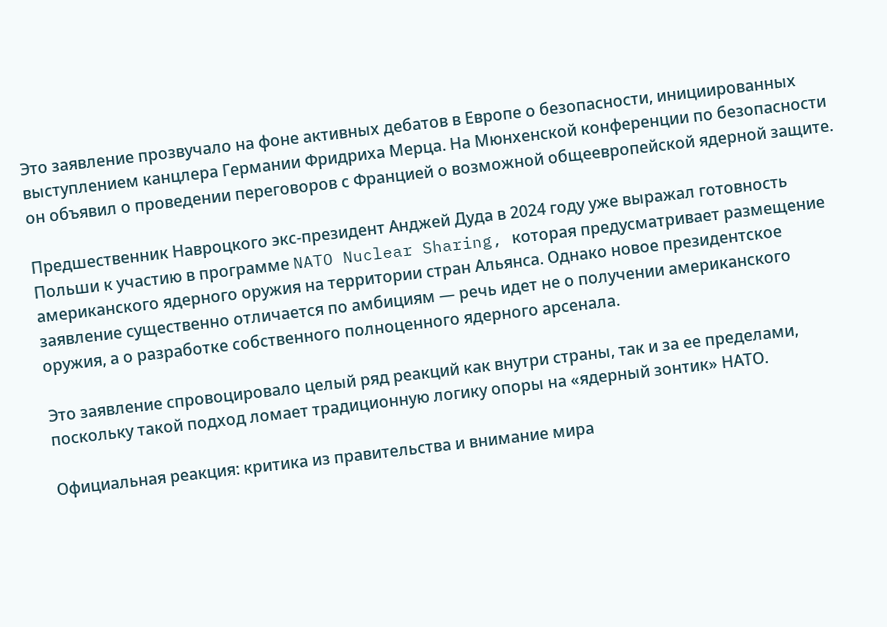Это заявление прозвучало на фоне активных дебатов в Европе о безопасности, инициированных выступлением канцлера Германии Фридриха Мерца. На Мюнхенской конференции по безопасности он объявил о проведении переговоров с Францией о возможной общеевропейской ядерной защите.

Предшественник Навроцкого экс-президент Анджей Дуда в 2024 году уже выражал готовность Польши к участию в программе NATO Nuclear Sharing, которая предусматривает размещение американского ядерного оружия на территории стран Альянса. Однако новое президентское заявление существенно отличается по амбициям — речь идет не о получении американского оружия, а о разработке собственного полноценного ядерного арсенала.

Это заявление спровоцировало целый ряд реакций как внутри страны, так и за ее пределами, поскольку такой подход ломает традиционную логику опоры на «ядерный зонтик» НАТО.

Официальная реакция: критика из правительства и внимание мира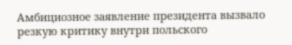Амбициозное заявление президента вызвало резкую критику внутри польского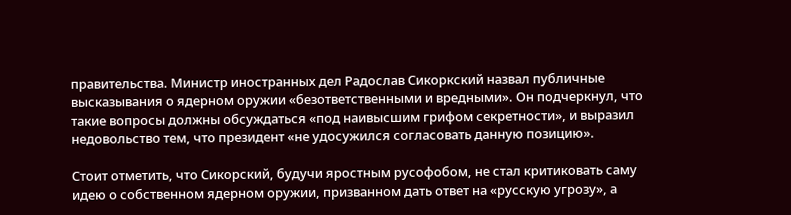правительства. Министр иностранных дел Радослав Сикоркский назвал публичные высказывания о ядерном оружии «безответственными и вредными». Он подчеркнул, что такие вопросы должны обсуждаться «под наивысшим грифом секретности», и выразил недовольство тем, что президент «не удосужился согласовать данную позицию».

Стоит отметить, что Сикорский, будучи яростным русофобом, не стал критиковать саму идею о собственном ядерном оружии, призванном дать ответ на «русскую угрозу», а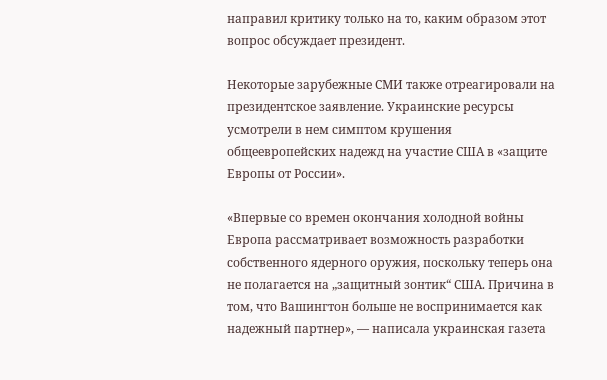направил критику только на то, каким образом этот вопрос обсуждает президент.

Некоторые зарубежные СМИ также отреагировали на президентское заявление. Украинские ресурсы усмотрели в нем симптом крушения общеевропейских надежд на участие США в «защите Европы от России».

«Впервые со времен окончания холодной войны Европа рассматривает возможность разработки собственного ядерного оружия, поскольку теперь она не полагается на „защитный зонтик“ США. Причина в том, что Вашингтон больше не воспринимается как надежный партнер», — написала украинская газета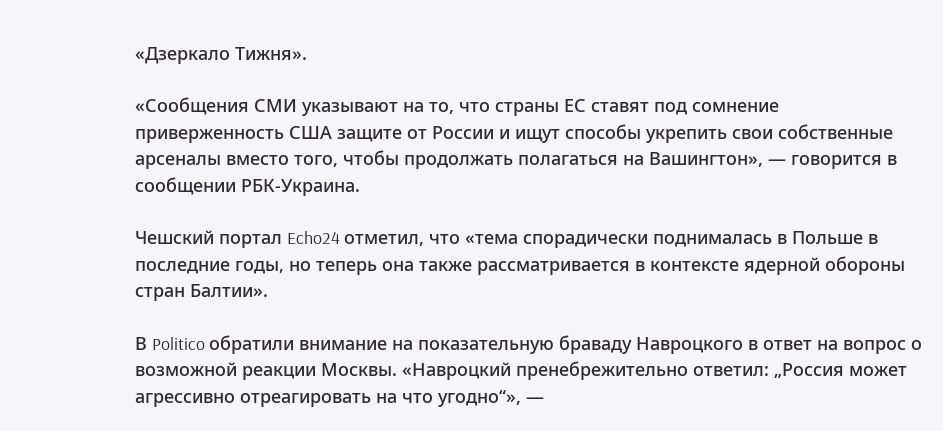«Дзеркало Тижня».

«Сообщения СМИ указывают на то, что страны ЕС ставят под сомнение приверженность США защите от России и ищут способы укрепить свои собственные арсеналы вместо того, чтобы продолжать полагаться на Вашингтон», — говорится в сообщении РБК-Украина.

Чешский портал Echo24 отметил, что «тема спорадически поднималась в Польше в последние годы, но теперь она также рассматривается в контексте ядерной обороны стран Балтии».

В Politico обратили внимание на показательную браваду Навроцкого в ответ на вопрос о возможной реакции Москвы. «Навроцкий пренебрежительно ответил: „Россия может агрессивно отреагировать на что угодно“», —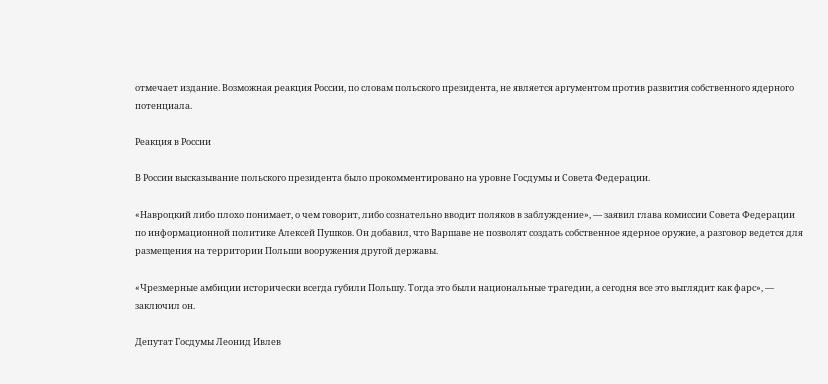отмечает издание. Возможная реакция России, по словам польского президента, не является аргументом против развития собственного ядерного потенциала.

Реакция в России

В России высказывание польского президента было прокомментировано на уровне Госдумы и Совета Федерации.

«Навроцкий либо плохо понимает, о чем говорит, либо сознательно вводит поляков в заблуждение», — заявил глава комиссии Совета Федерации по информационной политике Алексей Пушков. Он добавил, что Варшаве не позволят создать собственное ядерное оружие, а разговор ведется для размещения на территории Польши вооружения другой державы.

«Чрезмерные амбиции исторически всегда губили Польшу. Тогда это были национальные трагедии, а сегодня все это выглядит как фарс», — заключил он.

Депутат Госдумы Леонид Ивлев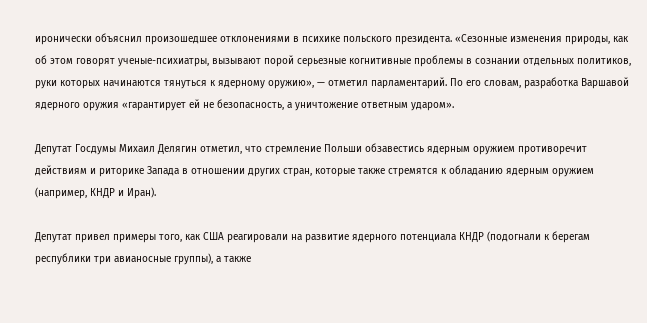иронически объяснил произошедшее отклонениями в психике польского президента. «Сезонные изменения природы, как об этом говорят ученые-психиатры, вызывают порой серьезные когнитивные проблемы в сознании отдельных политиков, руки которых начинаются тянуться к ядерному оружию», — отметил парламентарий. По его словам, разработка Варшавой ядерного оружия «гарантирует ей не безопасность, а уничтожение ответным ударом».

Депутат Госдумы Михаил Делягин отметил, что стремление Польши обзавестись ядерным оружием противоречит действиям и риторике Запада в отношении других стран, которые также стремятся к обладанию ядерным оружием (например, КНДР и Иран).

Депутат привел примеры того, как США реагировали на развитие ядерного потенциала КНДР (подогнали к берегам республики три авианосные группы), а также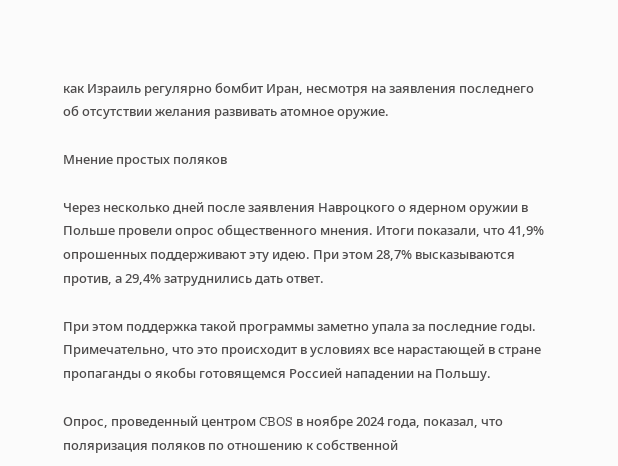как Израиль регулярно бомбит Иран, несмотря на заявления последнего об отсутствии желания развивать атомное оружие.

Мнение простых поляков

Через несколько дней после заявления Навроцкого о ядерном оружии в Польше провели опрос общественного мнения. Итоги показали, что 41,9% опрошенных поддерживают эту идею. При этом 28,7% высказываются против, а 29,4% затруднились дать ответ.

При этом поддержка такой программы заметно упала за последние годы. Примечательно, что это происходит в условиях все нарастающей в стране пропаганды о якобы готовящемся Россией нападении на Польшу.

Опрос, проведенный центром CBOS в ноябре 2024 года, показал, что поляризация поляков по отношению к собственной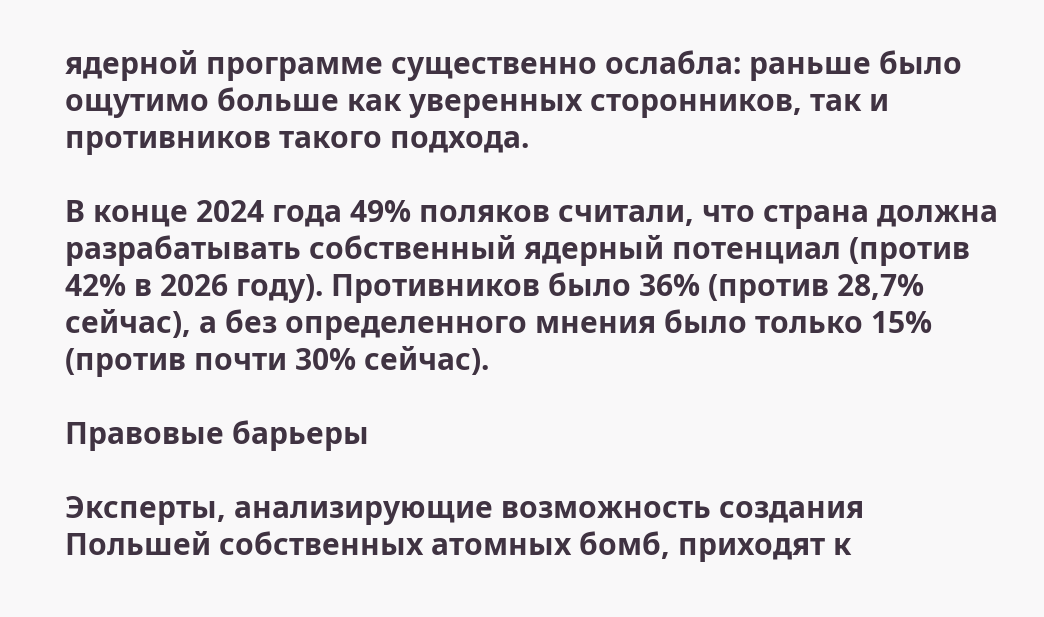ядерной программе существенно ослабла: раньше было ощутимо больше как уверенных сторонников, так и противников такого подхода.

В конце 2024 года 49% поляков считали, что страна должна разрабатывать собственный ядерный потенциал (против 42% в 2026 году). Противников было 36% (против 28,7% сейчас), а без определенного мнения было только 15% (против почти 30% сейчас).

Правовые барьеры

Эксперты, анализирующие возможность создания Польшей собственных атомных бомб, приходят к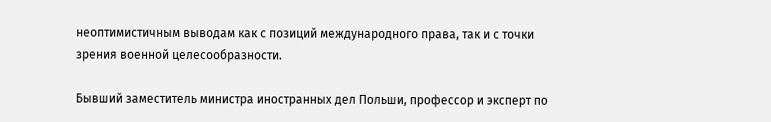неоптимистичным выводам как с позиций международного права, так и с точки зрения военной целесообразности.

Бывший заместитель министра иностранных дел Польши, профессор и эксперт по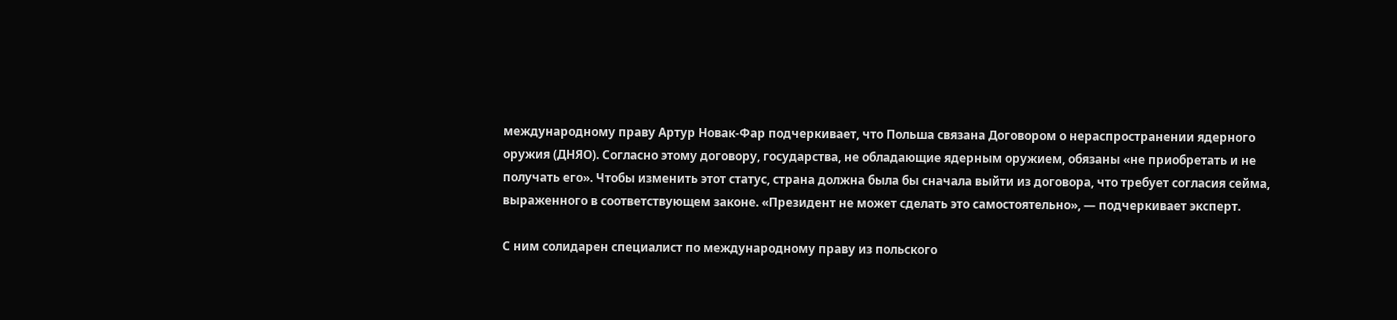международному праву Артур Новак-Фар подчеркивает, что Польша связана Договором о нераспространении ядерного оружия (ДНЯО). Согласно этому договору, государства, не обладающие ядерным оружием, обязаны «не приобретать и не получать его». Чтобы изменить этот статус, страна должна была бы сначала выйти из договора, что требует согласия сейма, выраженного в соответствующем законе. «Президент не может сделать это самостоятельно», — подчеркивает эксперт.

С ним солидарен специалист по международному праву из польского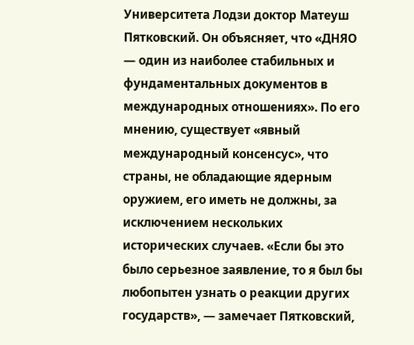Университета Лодзи доктор Матеуш Пятковский. Он объясняет, что «ДНЯО — один из наиболее стабильных и фундаментальных документов в международных отношениях». По его мнению, существует «явный международный консенсус», что страны, не обладающие ядерным оружием, его иметь не должны, за исключением нескольких исторических случаев. «Если бы это было серьезное заявление, то я был бы любопытен узнать о реакции других государств», — замечает Пятковский,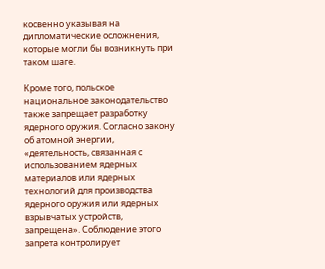косвенно указывая на дипломатические осложнения, которые могли бы возникнуть при таком шаге.

Кроме того, польское национальное законодательство также запрещает разработку ядерного оружия. Согласно закону об атомной энергии, «деятельность, связанная с использованием ядерных материалов или ядерных технологий для производства ядерного оружия или ядерных взрывчатых устройств, запрещена». Соблюдение этого запрета контролирует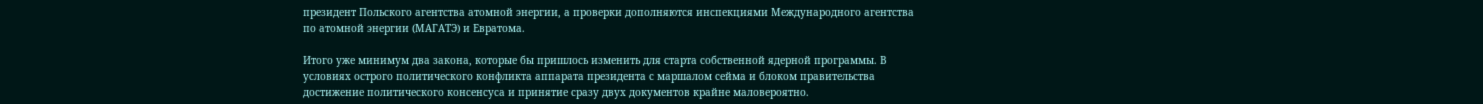президент Польского агентства атомной энергии, а проверки дополняются инспекциями Международного агентства по атомной энергии (МАГАТЭ) и Евратома.

Итого уже минимум два закона, которые бы пришлось изменить для старта собственной ядерной программы. В условиях острого политического конфликта аппарата президента с маршалом сейма и блоком правительства достижение политического консенсуса и принятие сразу двух документов крайне маловероятно.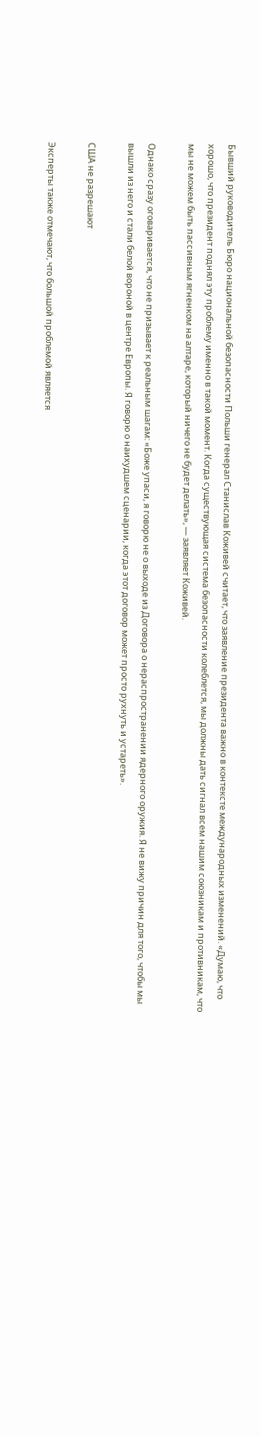Бывший руководитель Бюро национальной безопасности Польши генерал Станислав Коживей считает, что заявление президента важно в контексте международных изменений. «Думаю, что хорошо, что президент поднял эту проблему именно в такой момент. Когда существующая система безопасности колеблется, мы должны дать сигнал всем нашим союзникам и противникам, что мы не можем быть пассивным ягненком на алтаре, который ничего не будет делать», — заявляет Коживей.

Однако сразу оговаривается, что не призывает к реальным шагам: «Боже упаси, я говорю не о выходе из Договора о нераспространении ядерного оружия. Я не вижу причин для того, чтобы мы вышли из него и стали белой вороной в центре Европы. Я говорю о наихудшем сценарии, когда этот договор может просто рухнуть и устареть».

США не разрешают

Эксперты также отмечают, что большой проблемой является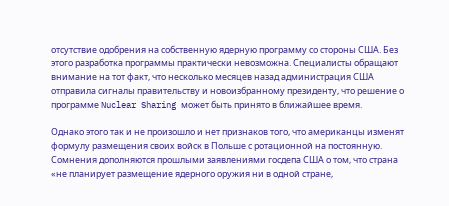отсутствие одобрения на собственную ядерную программу со стороны США. Без этого разработка программы практически невозможна. Специалисты обращают внимание на тот факт, что несколько месяцев назад администрация США отправила сигналы правительству и новоизбранному президенту, что решение о программе Nuclear Sharing может быть принято в ближайшее время.

Однако этого так и не произошло и нет признаков того, что американцы изменят формулу размещения своих войск в Польше с ротационной на постоянную. Сомнения дополняются прошлыми заявлениями госдепа США о том, что страна «не планирует размещение ядерного оружия ни в одной стране,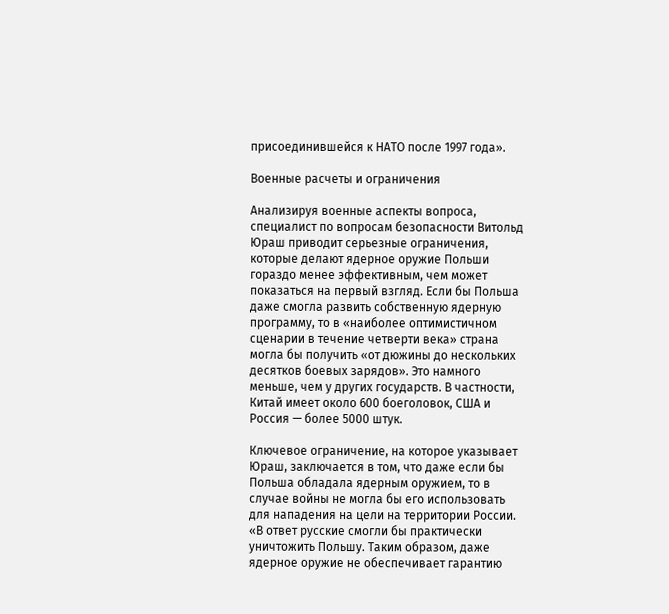присоединившейся к НАТО после 1997 года».

Военные расчеты и ограничения

Анализируя военные аспекты вопроса, специалист по вопросам безопасности Витольд Юраш приводит серьезные ограничения, которые делают ядерное оружие Польши гораздо менее эффективным, чем может показаться на первый взгляд. Если бы Польша даже смогла развить собственную ядерную программу, то в «наиболее оптимистичном сценарии в течение четверти века» страна могла бы получить «от дюжины до нескольких десятков боевых зарядов». Это намного меньше, чем у других государств. В частности, Китай имеет около 600 боеголовок, США и Россия — более 5000 штук.

Ключевое ограничение, на которое указывает Юраш, заключается в том, что даже если бы Польша обладала ядерным оружием, то в случае войны не могла бы его использовать для нападения на цели на территории России. «В ответ русские смогли бы практически уничтожить Польшу. Таким образом, даже ядерное оружие не обеспечивает гарантию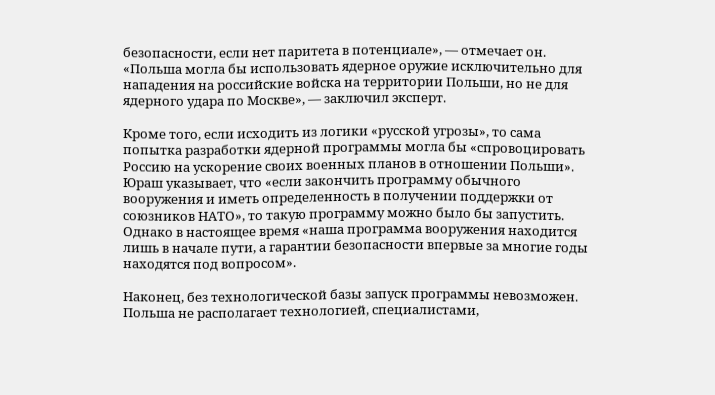безопасности, если нет паритета в потенциале», — отмечает он. «Польша могла бы использовать ядерное оружие исключительно для нападения на российские войска на территории Польши, но не для ядерного удара по Москве», — заключил эксперт.

Кроме того, если исходить из логики «русской угрозы», то сама попытка разработки ядерной программы могла бы «спровоцировать Россию на ускорение своих военных планов в отношении Польши». Юраш указывает, что «если закончить программу обычного вооружения и иметь определенность в получении поддержки от союзников НАТО», то такую программу можно было бы запустить. Однако в настоящее время «наша программа вооружения находится лишь в начале пути, а гарантии безопасности впервые за многие годы находятся под вопросом».

Наконец, без технологической базы запуск программы невозможен. Польша не располагает технологией, специалистами,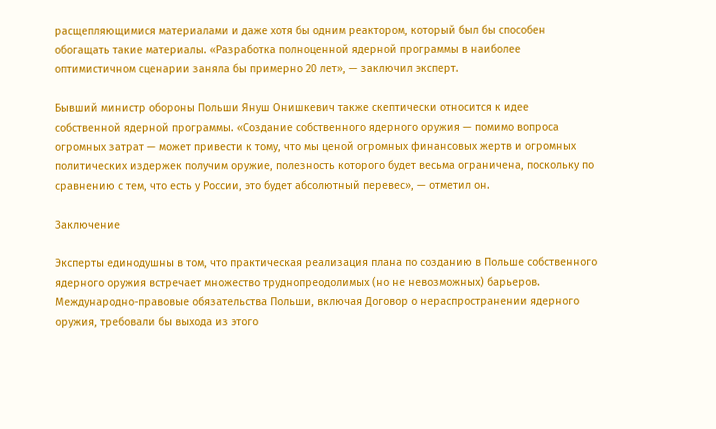расщепляющимися материалами и даже хотя бы одним реактором, который был бы способен обогащать такие материалы. «Разработка полноценной ядерной программы в наиболее оптимистичном сценарии заняла бы примерно 20 лет», — заключил эксперт.

Бывший министр обороны Польши Януш Онишкевич также скептически относится к идее собственной ядерной программы. «Создание собственного ядерного оружия — помимо вопроса огромных затрат — может привести к тому, что мы ценой огромных финансовых жертв и огромных политических издержек получим оружие, полезность которого будет весьма ограничена, поскольку по сравнению с тем, что есть у России, это будет абсолютный перевес», — отметил он.

Заключение

Эксперты единодушны в том, что практическая реализация плана по созданию в Польше собственного ядерного оружия встречает множество труднопреодолимых (но не невозможных) барьеров. Международно-правовые обязательства Польши, включая Договор о нераспространении ядерного оружия, требовали бы выхода из этого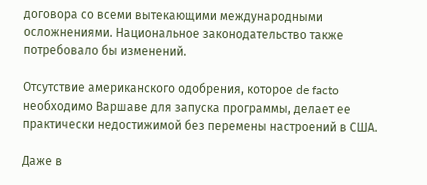договора со всеми вытекающими международными осложнениями. Национальное законодательство также потребовало бы изменений.

Отсутствие американского одобрения, которое de facto необходимо Варшаве для запуска программы, делает ее практически недостижимой без перемены настроений в США.

Даже в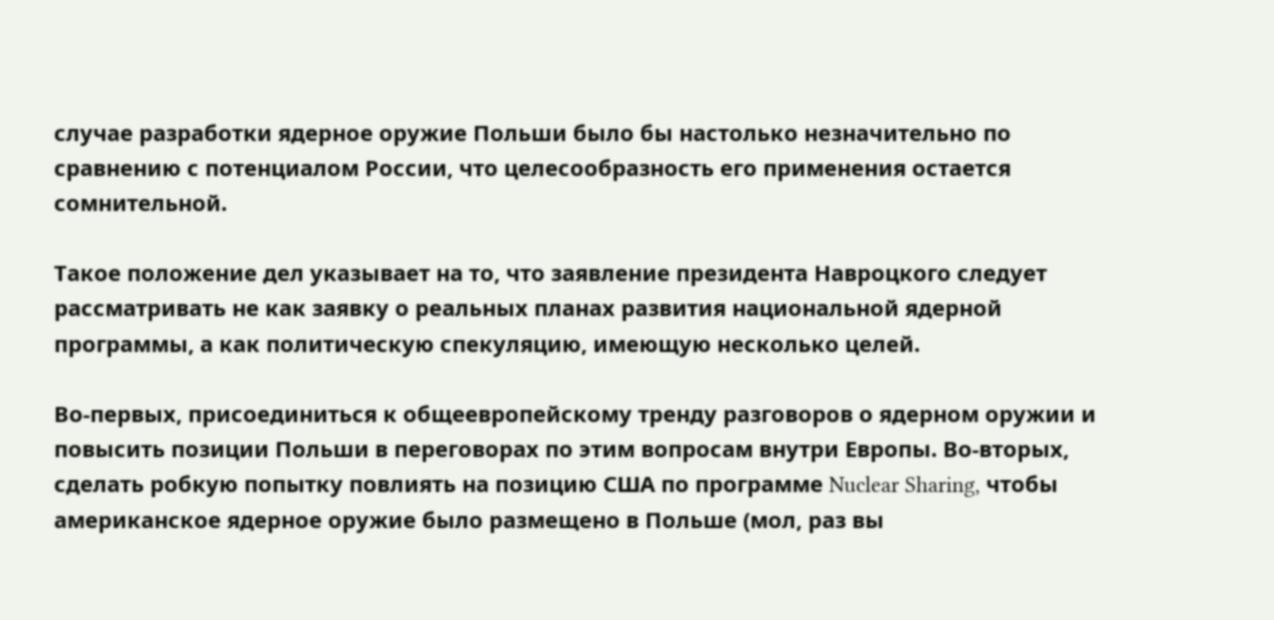случае разработки ядерное оружие Польши было бы настолько незначительно по сравнению с потенциалом России, что целесообразность его применения остается сомнительной.

Такое положение дел указывает на то, что заявление президента Навроцкого следует рассматривать не как заявку о реальных планах развития национальной ядерной программы, а как политическую спекуляцию, имеющую несколько целей.

Во-первых, присоединиться к общеевропейскому тренду разговоров о ядерном оружии и повысить позиции Польши в переговорах по этим вопросам внутри Европы. Во-вторых, сделать робкую попытку повлиять на позицию США по программе Nuclear Sharing, чтобы американское ядерное оружие было размещено в Польше (мол, раз вы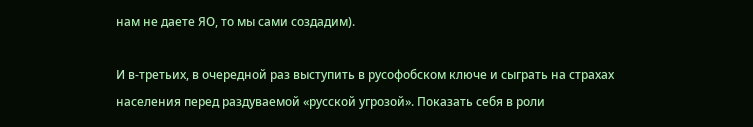нам не даете ЯО, то мы сами создадим).

И в-третьих, в очередной раз выступить в русофобском ключе и сыграть на страхах населения перед раздуваемой «русской угрозой». Показать себя в роли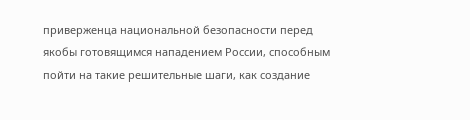приверженца национальной безопасности перед якобы готовящимся нападением России, способным пойти на такие решительные шаги, как создание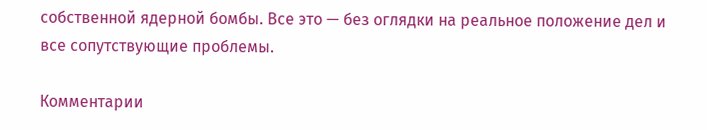собственной ядерной бомбы. Все это — без оглядки на реальное положение дел и все сопутствующие проблемы.

Комментарии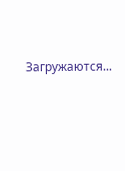Загружаются...